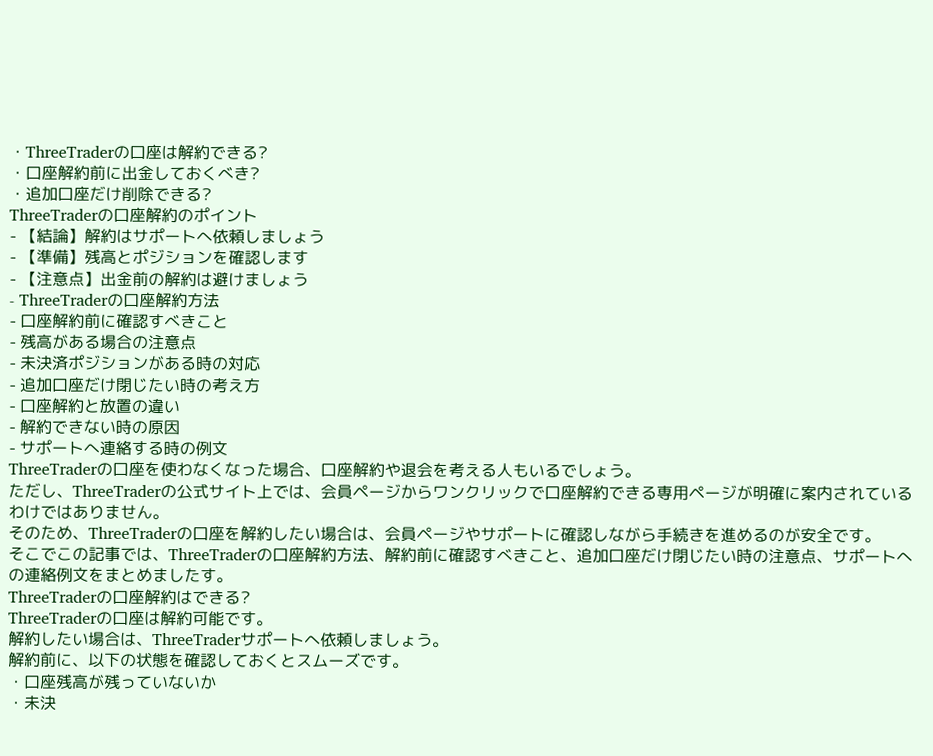・ThreeTraderの口座は解約できる?
・口座解約前に出金しておくべき?
・追加口座だけ削除できる?
ThreeTraderの口座解約のポイント
- 【結論】解約はサポートへ依頼しましょう
- 【準備】残高とポジションを確認します
- 【注意点】出金前の解約は避けましょう
- ThreeTraderの口座解約方法
- 口座解約前に確認すべきこと
- 残高がある場合の注意点
- 未決済ポジションがある時の対応
- 追加口座だけ閉じたい時の考え方
- 口座解約と放置の違い
- 解約できない時の原因
- サポートへ連絡する時の例文
ThreeTraderの口座を使わなくなった場合、口座解約や退会を考える人もいるでしょう。
ただし、ThreeTraderの公式サイト上では、会員ページからワンクリックで口座解約できる専用ページが明確に案内されているわけではありません。
そのため、ThreeTraderの口座を解約したい場合は、会員ページやサポートに確認しながら手続きを進めるのが安全です。
そこでこの記事では、ThreeTraderの口座解約方法、解約前に確認すべきこと、追加口座だけ閉じたい時の注意点、サポートへの連絡例文をまとめましたす。
ThreeTraderの口座解約はできる?
ThreeTraderの口座は解約可能です。
解約したい場合は、ThreeTraderサポートへ依頼しましょう。
解約前に、以下の状態を確認しておくとスムーズです。
・口座残高が残っていないか
・未決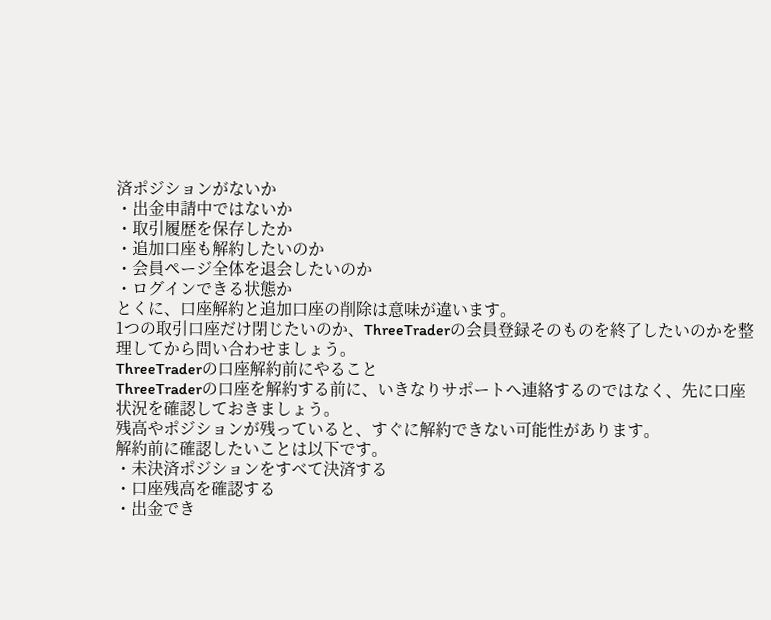済ポジションがないか
・出金申請中ではないか
・取引履歴を保存したか
・追加口座も解約したいのか
・会員ページ全体を退会したいのか
・ログインできる状態か
とくに、口座解約と追加口座の削除は意味が違います。
1つの取引口座だけ閉じたいのか、ThreeTraderの会員登録そのものを終了したいのかを整理してから問い合わせましょう。
ThreeTraderの口座解約前にやること
ThreeTraderの口座を解約する前に、いきなりサポートへ連絡するのではなく、先に口座状況を確認しておきましょう。
残高やポジションが残っていると、すぐに解約できない可能性があります。
解約前に確認したいことは以下です。
・未決済ポジションをすべて決済する
・口座残高を確認する
・出金でき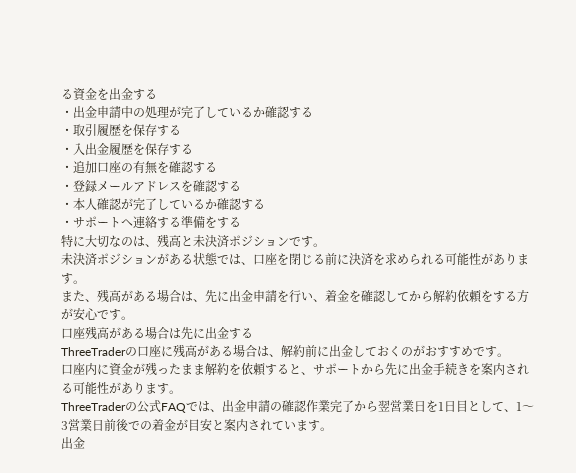る資金を出金する
・出金申請中の処理が完了しているか確認する
・取引履歴を保存する
・入出金履歴を保存する
・追加口座の有無を確認する
・登録メールアドレスを確認する
・本人確認が完了しているか確認する
・サポートへ連絡する準備をする
特に大切なのは、残高と未決済ポジションです。
未決済ポジションがある状態では、口座を閉じる前に決済を求められる可能性があります。
また、残高がある場合は、先に出金申請を行い、着金を確認してから解約依頼をする方が安心です。
口座残高がある場合は先に出金する
ThreeTraderの口座に残高がある場合は、解約前に出金しておくのがおすすめです。
口座内に資金が残ったまま解約を依頼すると、サポートから先に出金手続きを案内される可能性があります。
ThreeTraderの公式FAQでは、出金申請の確認作業完了から翌営業日を1日目として、1〜3営業日前後での着金が目安と案内されています。
出金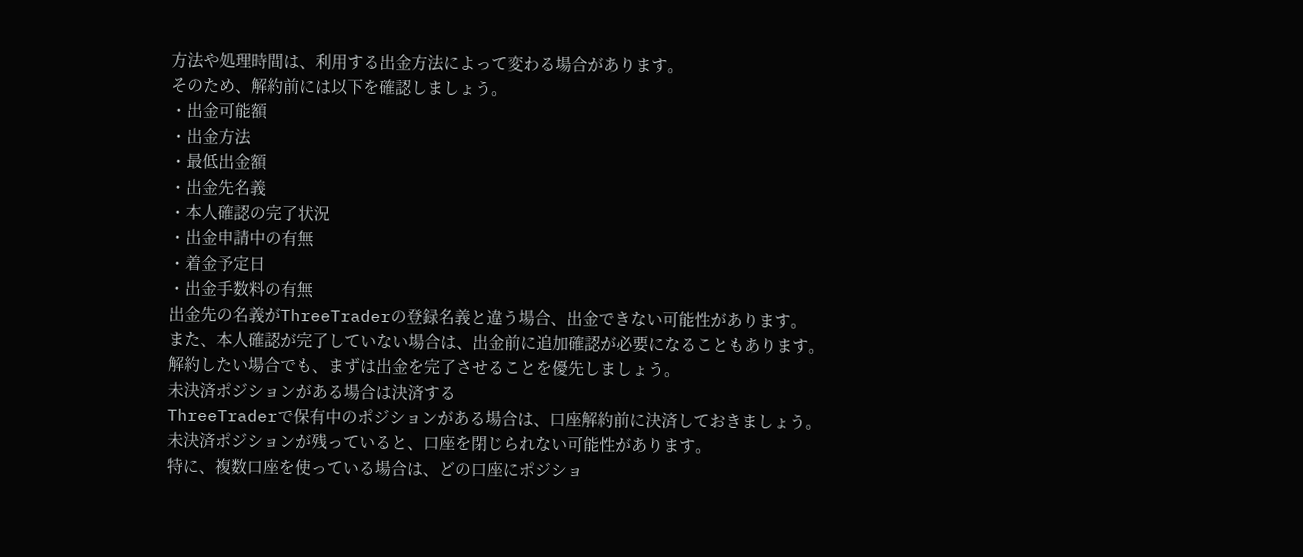方法や処理時間は、利用する出金方法によって変わる場合があります。
そのため、解約前には以下を確認しましょう。
・出金可能額
・出金方法
・最低出金額
・出金先名義
・本人確認の完了状況
・出金申請中の有無
・着金予定日
・出金手数料の有無
出金先の名義がThreeTraderの登録名義と違う場合、出金できない可能性があります。
また、本人確認が完了していない場合は、出金前に追加確認が必要になることもあります。
解約したい場合でも、まずは出金を完了させることを優先しましょう。
未決済ポジションがある場合は決済する
ThreeTraderで保有中のポジションがある場合は、口座解約前に決済しておきましょう。
未決済ポジションが残っていると、口座を閉じられない可能性があります。
特に、複数口座を使っている場合は、どの口座にポジショ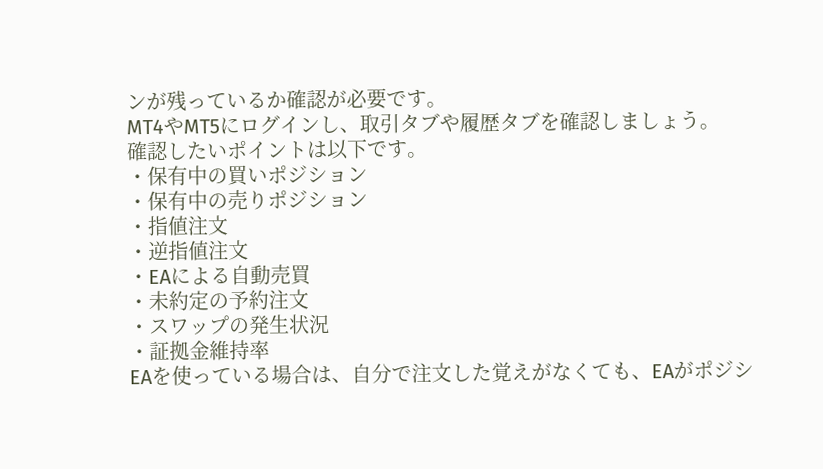ンが残っているか確認が必要です。
MT4やMT5にログインし、取引タブや履歴タブを確認しましょう。
確認したいポイントは以下です。
・保有中の買いポジション
・保有中の売りポジション
・指値注文
・逆指値注文
・EAによる自動売買
・未約定の予約注文
・スワップの発生状況
・証拠金維持率
EAを使っている場合は、自分で注文した覚えがなくても、EAがポジシ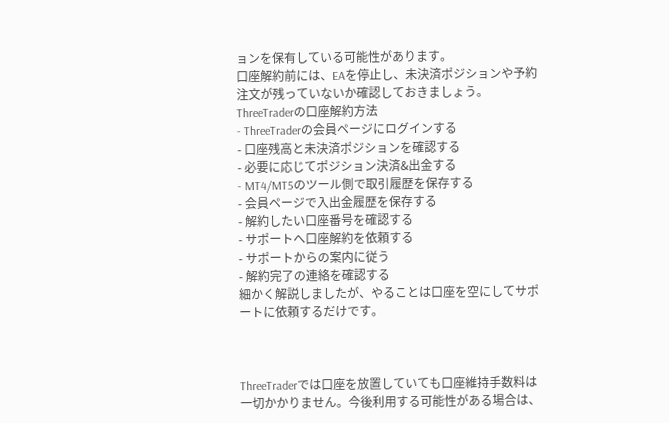ョンを保有している可能性があります。
口座解約前には、EAを停止し、未決済ポジションや予約注文が残っていないか確認しておきましょう。
ThreeTraderの口座解約方法
- ThreeTraderの会員ページにログインする
- 口座残高と未決済ポジションを確認する
- 必要に応じてポジション決済&出金する
- MT4/MT5のツール側で取引履歴を保存する
- 会員ページで入出金履歴を保存する
- 解約したい口座番号を確認する
- サポートへ口座解約を依頼する
- サポートからの案内に従う
- 解約完了の連絡を確認する
細かく解説しましたが、やることは口座を空にしてサポートに依頼するだけです。



ThreeTraderでは口座を放置していても口座維持手数料は一切かかりません。今後利用する可能性がある場合は、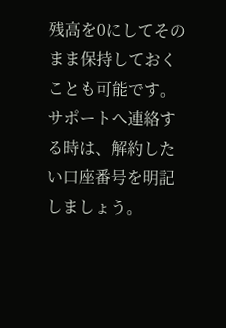残高を0にしてそのまま保持しておくことも可能です。
サポートへ連絡する時は、解約したい口座番号を明記しましょう。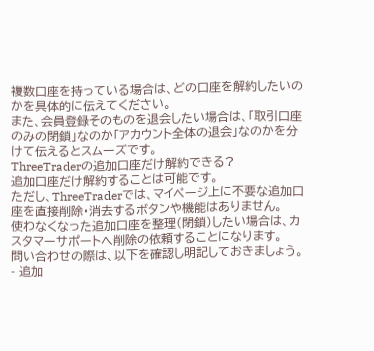複数口座を持っている場合は、どの口座を解約したいのかを具体的に伝えてください。
また、会員登録そのものを退会したい場合は、「取引口座のみの閉鎖」なのか「アカウント全体の退会」なのかを分けて伝えるとスムーズです。
ThreeTraderの追加口座だけ解約できる?
追加口座だけ解約することは可能です。
ただし、ThreeTraderでは、マイページ上に不要な追加口座を直接削除・消去するボタンや機能はありません。
使わなくなった追加口座を整理(閉鎖)したい場合は、カスタマーサポートへ削除の依頼することになります。
問い合わせの際は、以下を確認し明記しておきましょう。
- 追加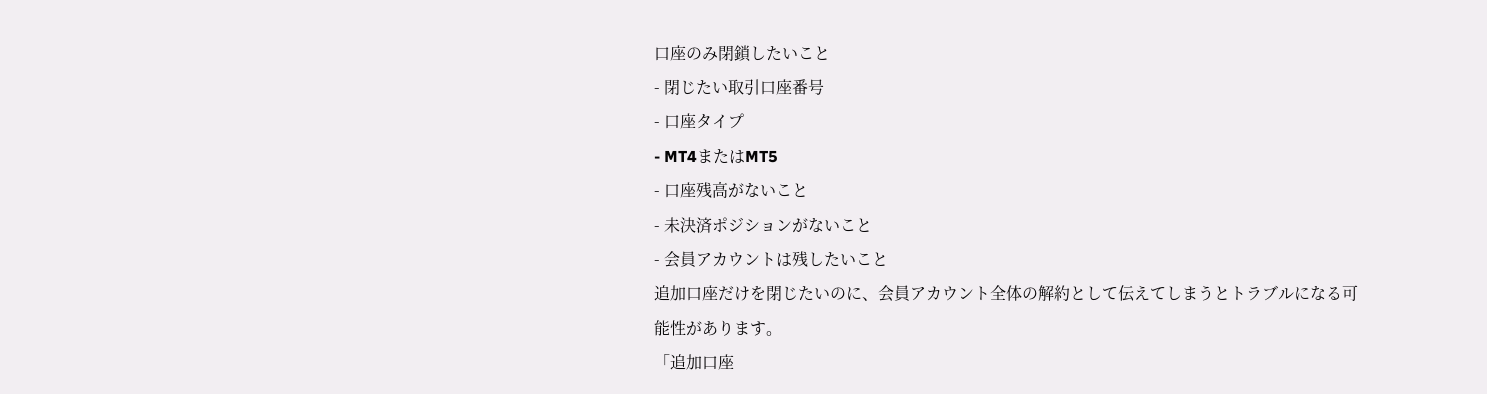口座のみ閉鎖したいこと
- 閉じたい取引口座番号
- 口座タイプ
- MT4またはMT5
- 口座残高がないこと
- 未決済ポジションがないこと
- 会員アカウントは残したいこと
追加口座だけを閉じたいのに、会員アカウント全体の解約として伝えてしまうとトラブルになる可能性があります。
「追加口座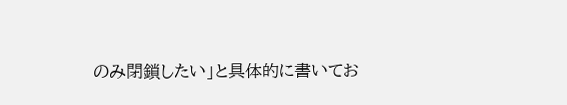のみ閉鎖したい」と具体的に書いてお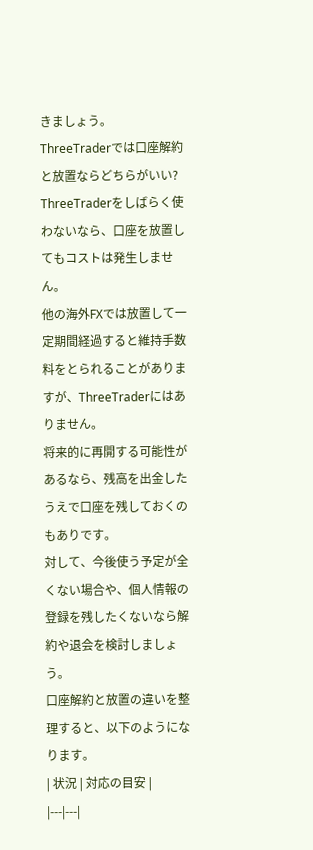きましょう。
ThreeTraderでは口座解約と放置ならどちらがいい?
ThreeTraderをしばらく使わないなら、口座を放置してもコストは発生しません。
他の海外FXでは放置して一定期間経過すると維持手数料をとられることがありますが、ThreeTraderにはありません。
将来的に再開する可能性があるなら、残高を出金したうえで口座を残しておくのもありです。
対して、今後使う予定が全くない場合や、個人情報の登録を残したくないなら解約や退会を検討しましょう。
口座解約と放置の違いを整理すると、以下のようになります。
| 状況 | 対応の目安 |
|---|---|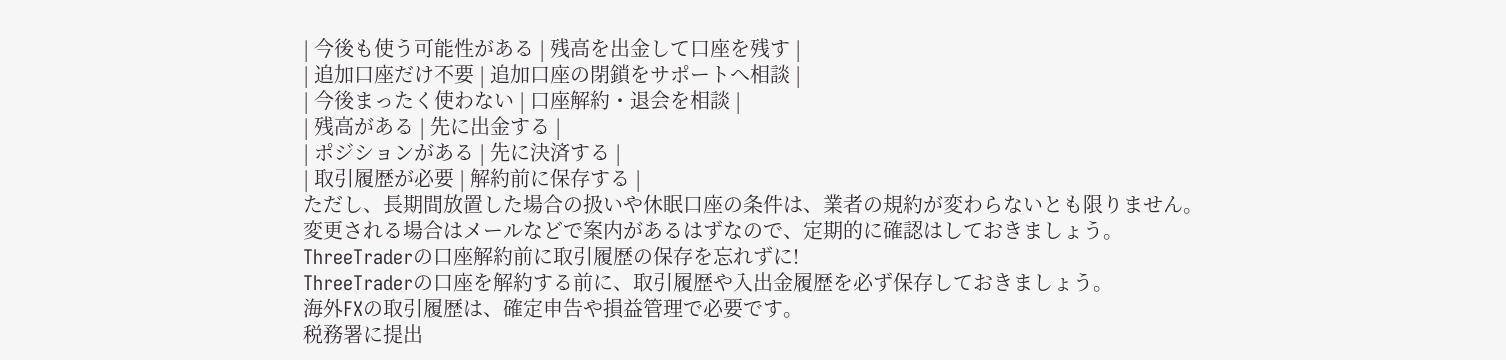| 今後も使う可能性がある | 残高を出金して口座を残す |
| 追加口座だけ不要 | 追加口座の閉鎖をサポートへ相談 |
| 今後まったく使わない | 口座解約・退会を相談 |
| 残高がある | 先に出金する |
| ポジションがある | 先に決済する |
| 取引履歴が必要 | 解約前に保存する |
ただし、長期間放置した場合の扱いや休眠口座の条件は、業者の規約が変わらないとも限りません。
変更される場合はメールなどで案内があるはずなので、定期的に確認はしておきましょう。
ThreeTraderの口座解約前に取引履歴の保存を忘れずに!
ThreeTraderの口座を解約する前に、取引履歴や入出金履歴を必ず保存しておきましょう。
海外FXの取引履歴は、確定申告や損益管理で必要です。
税務署に提出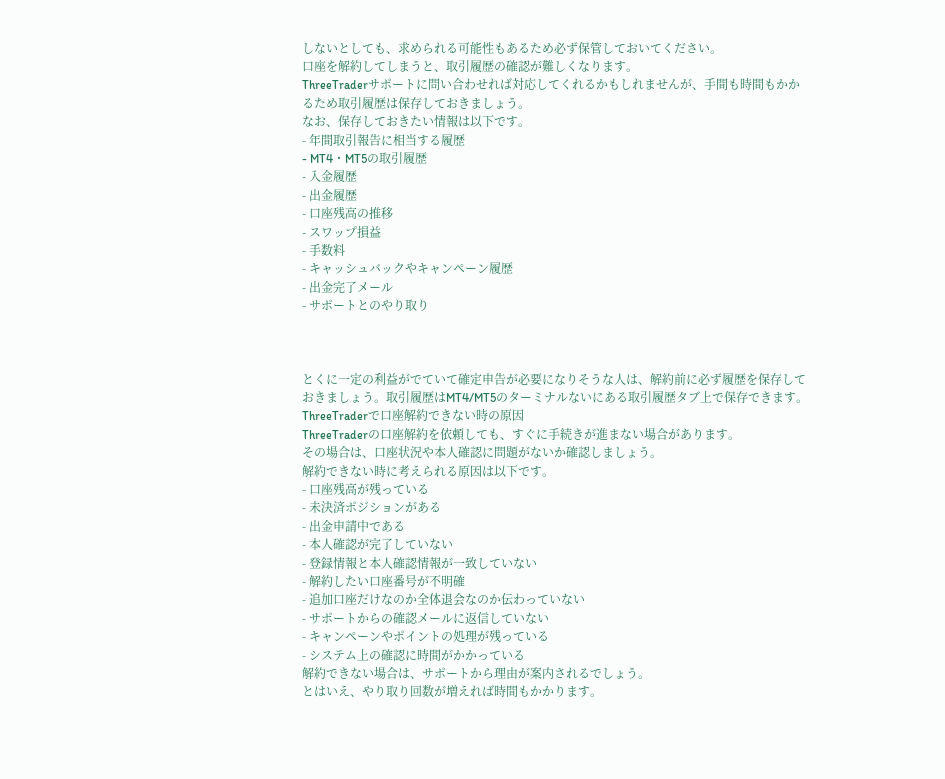しないとしても、求められる可能性もあるため必ず保管しておいてください。
口座を解約してしまうと、取引履歴の確認が難しくなります。
ThreeTraderサポートに問い合わせれば対応してくれるかもしれませんが、手間も時間もかかるため取引履歴は保存しておきましょう。
なお、保存しておきたい情報は以下です。
- 年間取引報告に相当する履歴
- MT4・MT5の取引履歴
- 入金履歴
- 出金履歴
- 口座残高の推移
- スワップ損益
- 手数料
- キャッシュバックやキャンペーン履歴
- 出金完了メール
- サポートとのやり取り



とくに一定の利益がでていて確定申告が必要になりそうな人は、解約前に必ず履歴を保存しておきましょう。取引履歴はMT4/MT5のターミナルないにある取引履歴タブ上で保存できます。
ThreeTraderで口座解約できない時の原因
ThreeTraderの口座解約を依頼しても、すぐに手続きが進まない場合があります。
その場合は、口座状況や本人確認に問題がないか確認しましょう。
解約できない時に考えられる原因は以下です。
- 口座残高が残っている
- 未決済ポジションがある
- 出金申請中である
- 本人確認が完了していない
- 登録情報と本人確認情報が一致していない
- 解約したい口座番号が不明確
- 追加口座だけなのか全体退会なのか伝わっていない
- サポートからの確認メールに返信していない
- キャンペーンやポイントの処理が残っている
- システム上の確認に時間がかかっている
解約できない場合は、サポートから理由が案内されるでしょう。
とはいえ、やり取り回数が増えれば時間もかかります。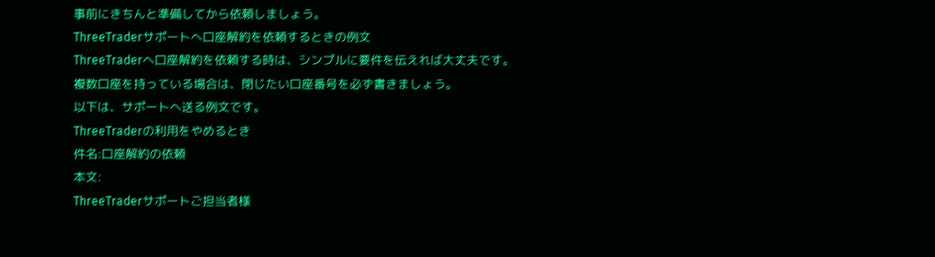事前にきちんと準備してから依頼しましょう。
ThreeTraderサポートへ口座解約を依頼するときの例文
ThreeTraderへ口座解約を依頼する時は、シンプルに要件を伝えれば大丈夫です。
複数口座を持っている場合は、閉じたい口座番号を必ず書きましょう。
以下は、サポートへ送る例文です。
ThreeTraderの利用をやめるとき
件名:口座解約の依頼
本文:
ThreeTraderサポートご担当者様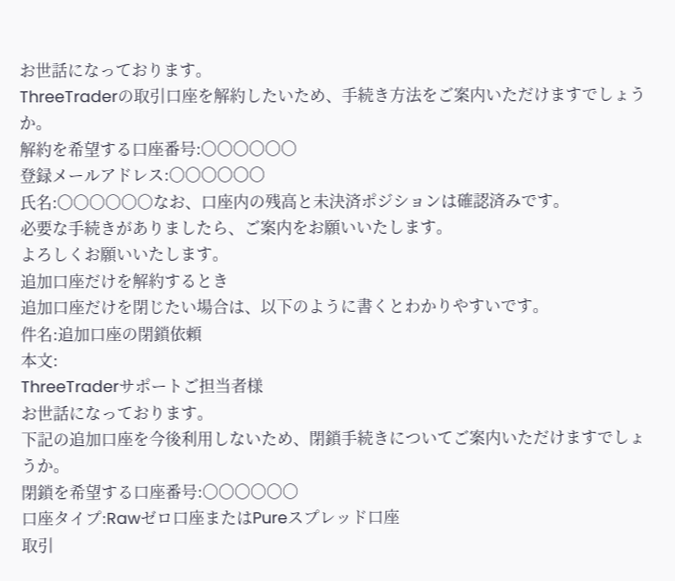お世話になっております。
ThreeTraderの取引口座を解約したいため、手続き方法をご案内いただけますでしょうか。
解約を希望する口座番号:〇〇〇〇〇〇
登録メールアドレス:〇〇〇〇〇〇
氏名:〇〇〇〇〇〇なお、口座内の残高と未決済ポジションは確認済みです。
必要な手続きがありましたら、ご案内をお願いいたします。
よろしくお願いいたします。
追加口座だけを解約するとき
追加口座だけを閉じたい場合は、以下のように書くとわかりやすいです。
件名:追加口座の閉鎖依頼
本文:
ThreeTraderサポートご担当者様
お世話になっております。
下記の追加口座を今後利用しないため、閉鎖手続きについてご案内いただけますでしょうか。
閉鎖を希望する口座番号:〇〇〇〇〇〇
口座タイプ:Rawゼロ口座またはPureスプレッド口座
取引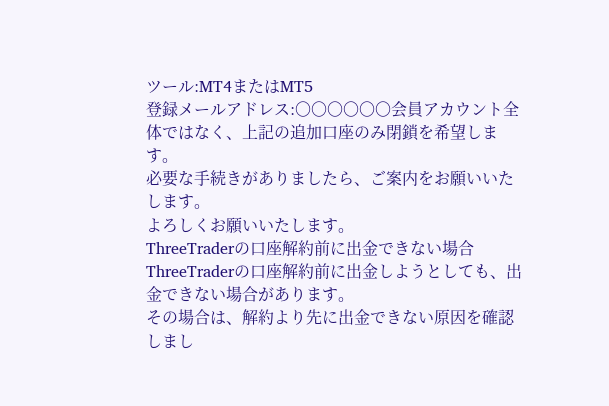ツール:MT4またはMT5
登録メールアドレス:〇〇〇〇〇〇会員アカウント全体ではなく、上記の追加口座のみ閉鎖を希望します。
必要な手続きがありましたら、ご案内をお願いいたします。
よろしくお願いいたします。
ThreeTraderの口座解約前に出金できない場合
ThreeTraderの口座解約前に出金しようとしても、出金できない場合があります。
その場合は、解約より先に出金できない原因を確認しまし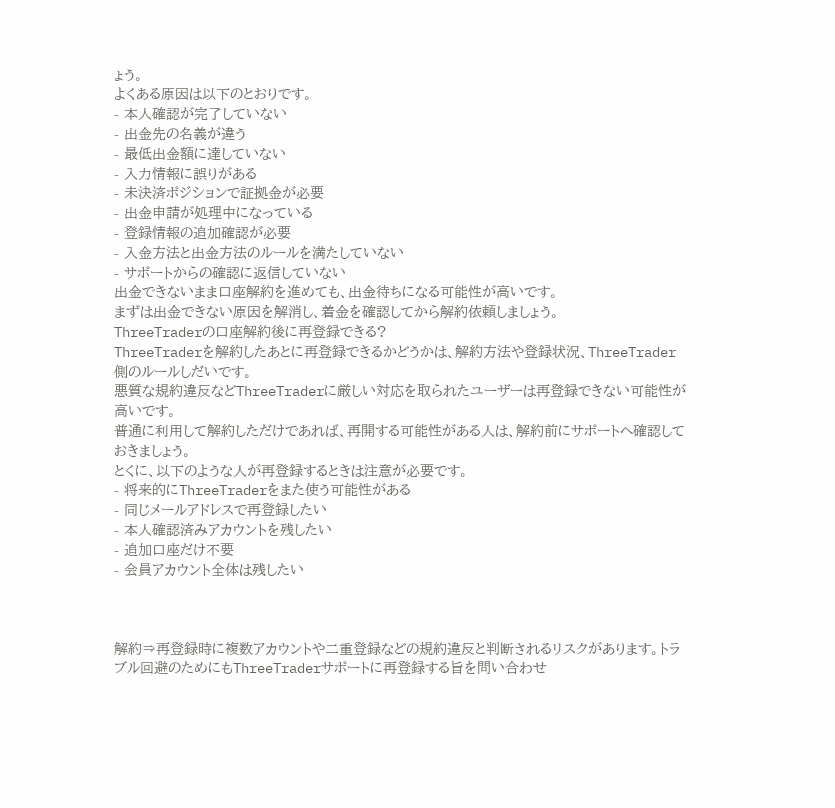ょう。
よくある原因は以下のとおりです。
- 本人確認が完了していない
- 出金先の名義が違う
- 最低出金額に達していない
- 入力情報に誤りがある
- 未決済ポジションで証拠金が必要
- 出金申請が処理中になっている
- 登録情報の追加確認が必要
- 入金方法と出金方法のルールを満たしていない
- サポートからの確認に返信していない
出金できないまま口座解約を進めても、出金待ちになる可能性が高いです。
まずは出金できない原因を解消し、着金を確認してから解約依頼しましょう。
ThreeTraderの口座解約後に再登録できる?
ThreeTraderを解約したあとに再登録できるかどうかは、解約方法や登録状況、ThreeTrader側のルールしだいです。
悪質な規約違反などThreeTraderに厳しい対応を取られたユーザーは再登録できない可能性が高いです。
普通に利用して解約しただけであれば、再開する可能性がある人は、解約前にサポートへ確認しておきましょう。
とくに、以下のような人が再登録するときは注意が必要です。
- 将来的にThreeTraderをまた使う可能性がある
- 同じメールアドレスで再登録したい
- 本人確認済みアカウントを残したい
- 追加口座だけ不要
- 会員アカウント全体は残したい



解約⇒再登録時に複数アカウントや二重登録などの規約違反と判断されるリスクがあります。トラブル回避のためにもThreeTraderサポートに再登録する旨を問い合わせ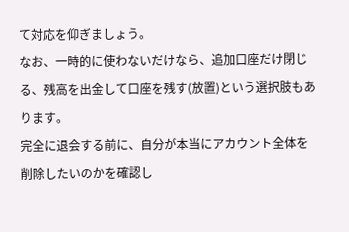て対応を仰ぎましょう。
なお、一時的に使わないだけなら、追加口座だけ閉じる、残高を出金して口座を残す(放置)という選択肢もあります。
完全に退会する前に、自分が本当にアカウント全体を削除したいのかを確認し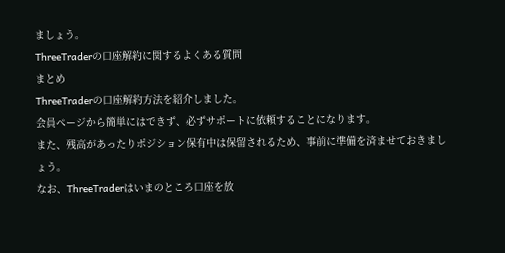ましょう。
ThreeTraderの口座解約に関するよくある質問
まとめ
ThreeTraderの口座解約方法を紹介しました。
会員ページから簡単にはできず、必ずサポートに依頼することになります。
また、残高があったりポジション保有中は保留されるため、事前に準備を済ませておきましょう。
なお、ThreeTraderはいまのところ口座を放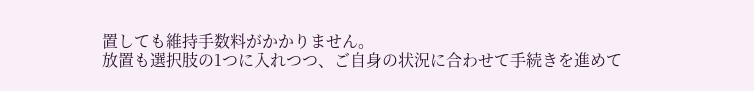置しても維持手数料がかかりません。
放置も選択肢の1つに入れつつ、ご自身の状況に合わせて手続きを進めて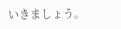いきましょう。